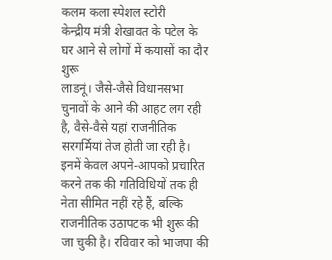कलम कला स्पेशल स्टोरी
केन्द्रीय मंत्री शेखावत के पटेल के घर आने से लोगों में कयासों का दौर शुरू
लाडनूं। जैसे-जैसे विधानसभा चुनावों के आने की आहट लग रही है, वैसे-वैसे यहां राजनीतिक सरगर्मियां तेज होती जा रही है। इनमें केवल अपने-आपको प्रचारित करने तक की गतिविधियों तक ही नेता सीमित नहीं रहे हैं, बल्कि राजनीतिक उठापटक भी शुरू की जा चुकी है। रविवार को भाजपा की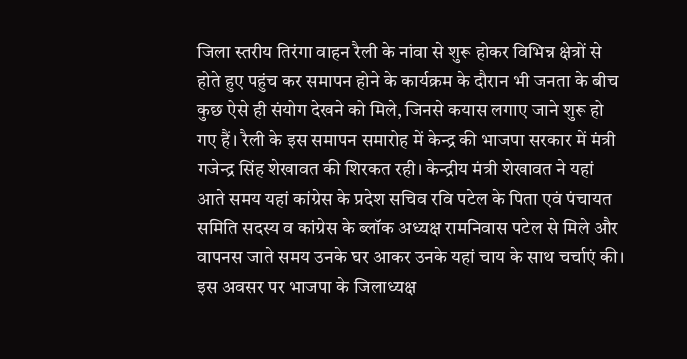जिला स्तरीय तिरंगा वाहन रैली के नांवा से शुरू होकर विभिन्न क्षेत्रों से होते हुए पहुंच कर समापन होने के कार्यक्रम के दौरान भी जनता के बीच कुछ ऐसे ही संयोग देखने को मिले, जिनसे कयास लगाए जाने शुरू हो गए हैं। रैली के इस समापन समारोह में केन्द्र की भाजपा सरकार में मंत्री गजेन्द्र सिंह शेखावत की शिरकत रही। केन्द्रीय मंत्री शेखावत ने यहां आते समय यहां कांग्रेस के प्रदेश सचिव रवि पटेल के पिता एवं पंचायत समिति सदस्य व कांग्रेस के ब्लॉक अध्यक्ष रामनिवास पटेल से मिले और वापनस जाते समय उनके घर आकर उनके यहां चाय के साथ चर्चाएं की। इस अवसर पर भाजपा के जिलाध्यक्ष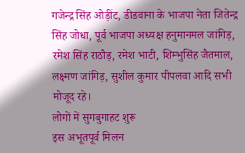गजेन्द्र सिंह ओड़ींट, डीडवाना के भाजपा नेता जितेन्द्र सिंह जोधा, पूर्व भाजपा अध्यक्ष हनुमानमल जांगिड़, रमेश सिंह राठौड़, रमेश भाटी, शिम्भुसिंह जैतमाल, लक्ष्मण जांगिड़, सुशील कुमार पीपलवा आदि सभी मोजूद रहे।
लोगों में सुगबुगाहट शुरू
इस अभूतपूर्व मिलन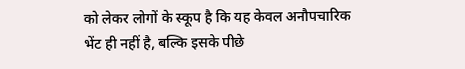को लेकर लोगों के स्कूप है कि यह केवल अनौपचारिक भेंट ही नहीं है, बल्कि इसके पीछे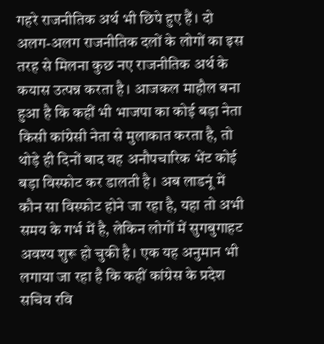गहरे राजनीतिक अर्थ भी छिपे हुए हैं। दो अलग-अलग राजनीतिक दलों के लोगों का इस तरह से मिलना कुछ नए राजनीतिक अर्थ के कयास उत्पन्न करता है। आजकल माहौल बना हुआ है कि कहीं भी भाजपा का कोई बड़ा नेता किसी कांग्रेसी नेता से मुलाकात करता है, तो थोड़े ही दिनों बाद वह अनौपचारिक भेंट कोई बड़ा विस्फोट कर डालती है। अब लाडनूं में कौन सा विस्फोट होने जा रहा है, यहा तो अभी समय के गर्भ में है, लेकिन लोगों में सुगबुगाहट अवश्य शुरू हो चुकी है। एक यह अनुमान भी लगाया जा रहा है कि कहीं कांग्रेस के प्रदेश सचिव रवि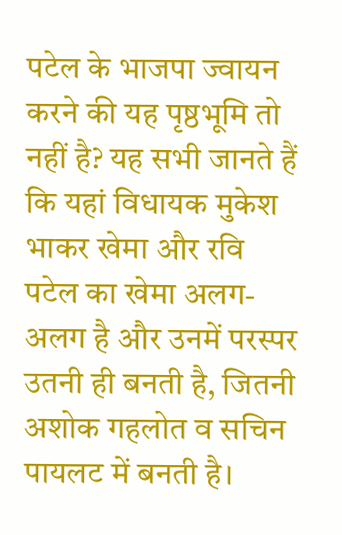पटेल के भाजपा ज्वायन करने की यह पृष्ठभूमि तो नहीं है? यह सभी जानते हैं कि यहां विधायक मुकेश भाकर खेमा और रवि पटेल का खेमा अलग-अलग है और उनमें परस्पर उतनी ही बनती है, जितनी अशोक गहलोत व सचिन पायलट में बनती है।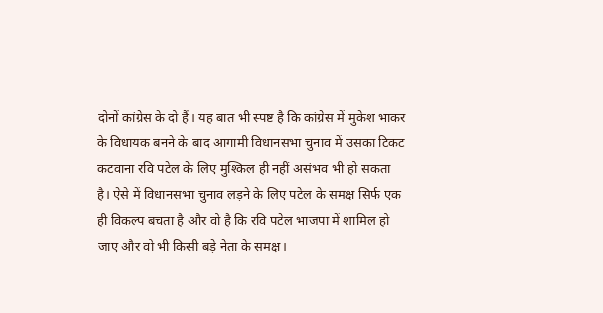दोनों कांग्रेस के दो हैं। यह बात भी स्पष्ट है कि कांग्रेस में मुकेश भाकर के विधायक बनने के बाद आगामी विधानसभा चुनाव में उसका टिकट कटवाना रवि पटेल के लिए मुश्किल ही नहीं असंभव भी हो सकता है। ऐसे में विधानसभा चुनाव लड़ने के लिए पटेल के समक्ष सिर्फ एक ही विकल्प बचता है और वो है कि रवि पटेल भाजपा में शामिल हो जाए और वो भी किसी बड़े नेता के समक्ष।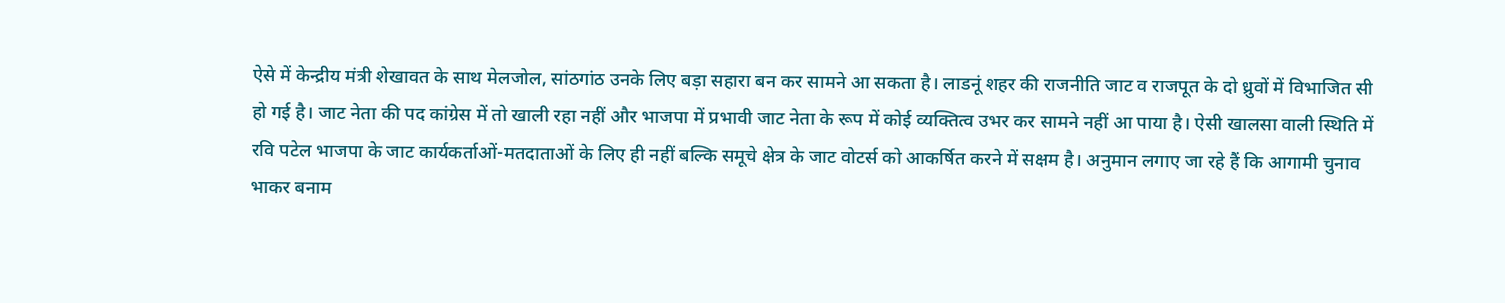ऐसे में केन्द्रीय मंत्री शेखावत के साथ मेलजोल, सांठगांठ उनके लिए बड़ा सहारा बन कर सामने आ सकता है। लाडनूं शहर की राजनीति जाट व राजपूत के दो ध्रुवों में विभाजित सी हो गई है। जाट नेता की पद कांग्रेस में तो खाली रहा नहीं और भाजपा में प्रभावी जाट नेता के रूप में कोई व्यक्तित्व उभर कर सामने नहीं आ पाया है। ऐसी खालसा वाली स्थिति में रवि पटेल भाजपा के जाट कार्यकर्ताओं-मतदाताओं के लिए ही नहीं बल्कि समूचे क्षेत्र के जाट वोटर्स को आकर्षित करने में सक्षम है। अनुमान लगाए जा रहे हैं कि आगामी चुनाव भाकर बनाम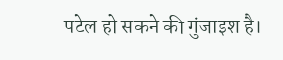पटेल हो सकने की गुंजाइश है।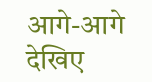आगे-आगे देखिए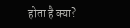होता है क्या?